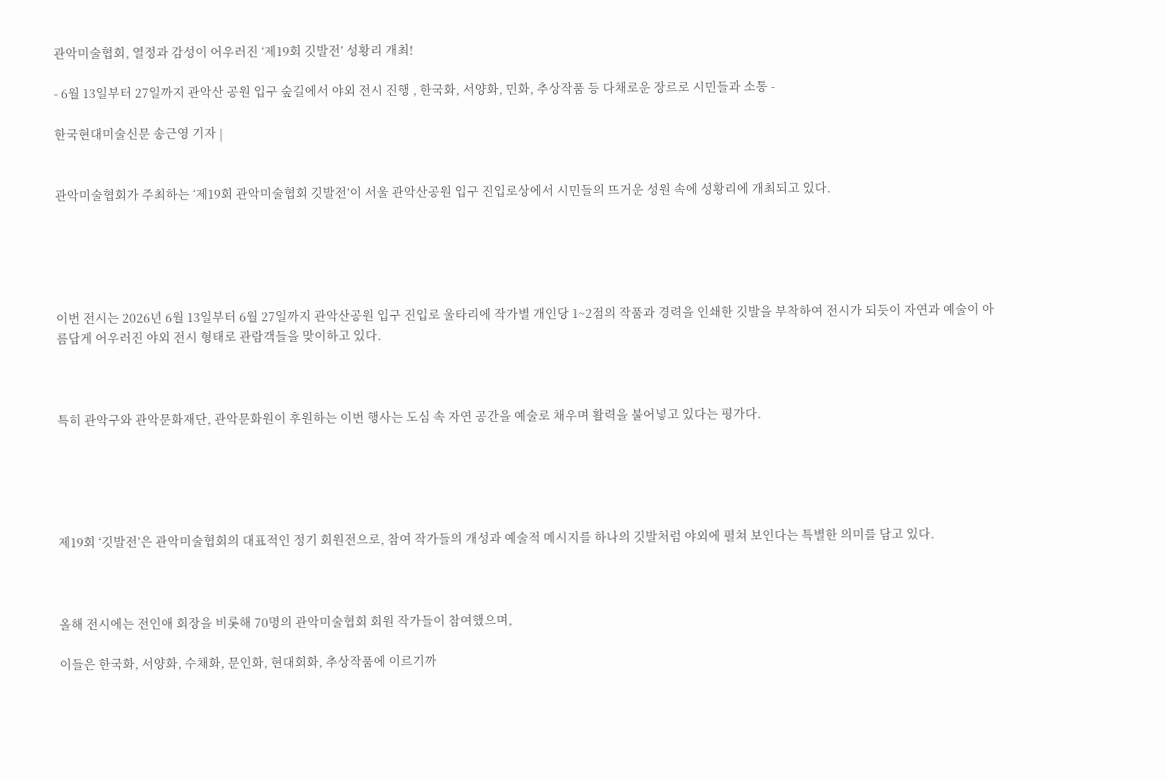관악미술협회, 열정과 감성이 어우러진 ‘제19회 깃발전’ 성황리 개최!

- 6월 13일부터 27일까지 관악산 공원 입구 숲길에서 야외 전시 진행 , 한국화, 서양화, 민화, 추상작품 등 다채로운 장르로 시민들과 소통 -

한국현대미술신문 송근영 기자 |


관악미술협회가 주최하는 ‘제19회 관악미술협회 깃발전’이 서울 관악산공원 입구 진입로상에서 시민들의 뜨거운 성원 속에 성황리에 개최되고 있다.





이번 전시는 2026년 6월 13일부터 6월 27일까지 관악산공원 입구 진입로 울타리에 작가별 개인당 1~2점의 작품과 경력을 인쇄한 깃발을 부착하여 전시가 되듯이 자연과 예술이 아름답게 어우러진 야외 전시 형태로 관람객들을 맞이하고 있다.



특히 관악구와 관악문화재단, 관악문화원이 후원하는 이번 행사는 도심 속 자연 공간을 예술로 채우며 활력을 불어넣고 있다는 평가다.





제19회 ‘깃발전’은 관악미술협회의 대표적인 정기 회원전으로, 참여 작가들의 개성과 예술적 메시지를 하나의 깃발처럼 야외에 펼쳐 보인다는 특별한 의미를 담고 있다.



올해 전시에는 전인애 회장을 비롯해 70명의 관악미술협회 회원 작가들이 참여했으며,

이들은 한국화, 서양화, 수채화, 문인화, 현대회화, 추상작품에 이르기까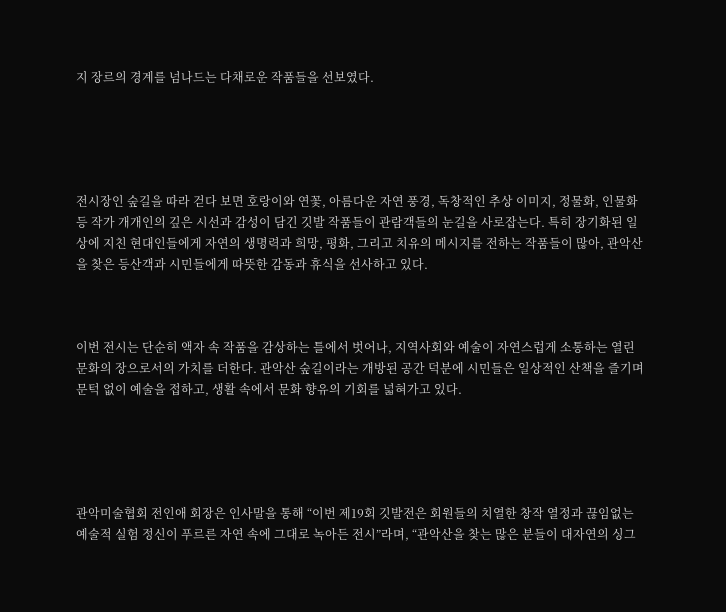지 장르의 경계를 넘나드는 다채로운 작품들을 선보였다.





전시장인 숲길을 따라 걷다 보면 호랑이와 연꽃, 아름다운 자연 풍경, 독창적인 추상 이미지, 정물화, 인물화 등 작가 개개인의 깊은 시선과 감성이 담긴 깃발 작품들이 관람객들의 눈길을 사로잡는다. 특히 장기화된 일상에 지친 현대인들에게 자연의 생명력과 희망, 평화, 그리고 치유의 메시지를 전하는 작품들이 많아, 관악산을 찾은 등산객과 시민들에게 따뜻한 감동과 휴식을 선사하고 있다.



이번 전시는 단순히 액자 속 작품을 감상하는 틀에서 벗어나, 지역사회와 예술이 자연스럽게 소통하는 열린 문화의 장으로서의 가치를 더한다. 관악산 숲길이라는 개방된 공간 덕분에 시민들은 일상적인 산책을 즐기며 문턱 없이 예술을 접하고, 생활 속에서 문화 향유의 기회를 넓혀가고 있다.





관악미술협회 전인애 회장은 인사말을 통해 “이번 제19회 깃발전은 회원들의 치열한 창작 열정과 끊임없는 예술적 실험 정신이 푸르른 자연 속에 그대로 녹아든 전시”라며, “관악산을 찾는 많은 분들이 대자연의 싱그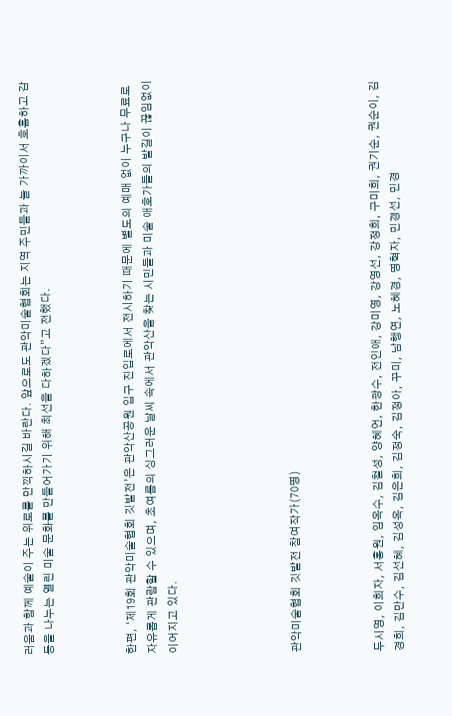러움과 함께 예술이 주는 위로를 만끽하시길 바란다. 앞으로도 관악미술협회는 지역 주민들과 늘 가까이서 호흡하고 감동을 나누는 열린 미술 문화를 만들어가기 위해 최선을 다하겠다”고 전했다.



한편, ‘제19회 관악미술협회 깃발전’은 관악산공원 입구 진입로에서 전시하기 때문에 별도의 예매 없이 누구나 무료로 자유롭게 관람할 수 있으며, 초여름의 싱그러운 날씨 속에서 관악산을 찾는 시민들과 미술 애호가들의 발길이 끊임없이 이어지고 있다.





관악미술협회 깃발전 참여작가(70명)



두시영, 이희자, 서홍원, 임옥수, 김철성, 양혜언, 한광수, 전인애, 강미영, 강영선, 강정희, 구미희, 권기순, 권순이, 김경희, 김만수, 김선혜, 김성옥, 김은희, 김정숙, 김정아, 꾸미, 남행연, 노혜경, 명혁자, 민경선, 민경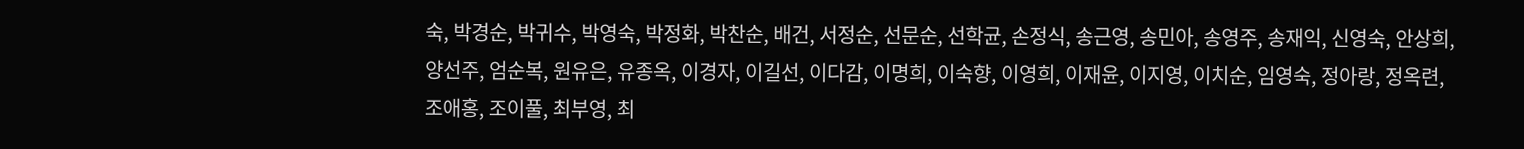숙, 박경순, 박귀수, 박영숙, 박정화, 박찬순, 배건, 서정순, 선문순, 선학균, 손정식, 송근영, 송민아, 송영주, 송재익, 신영숙, 안상희, 양선주, 엄순복, 원유은, 유종옥, 이경자, 이길선, 이다감, 이명희, 이숙향, 이영희, 이재윤, 이지영, 이치순, 임영숙, 정아랑, 정옥련, 조애홍, 조이풀, 최부영, 최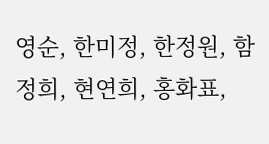영순, 한미정, 한정원, 함정희, 현연희, 홍화표,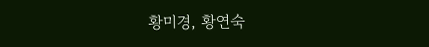황미경, 황연숙